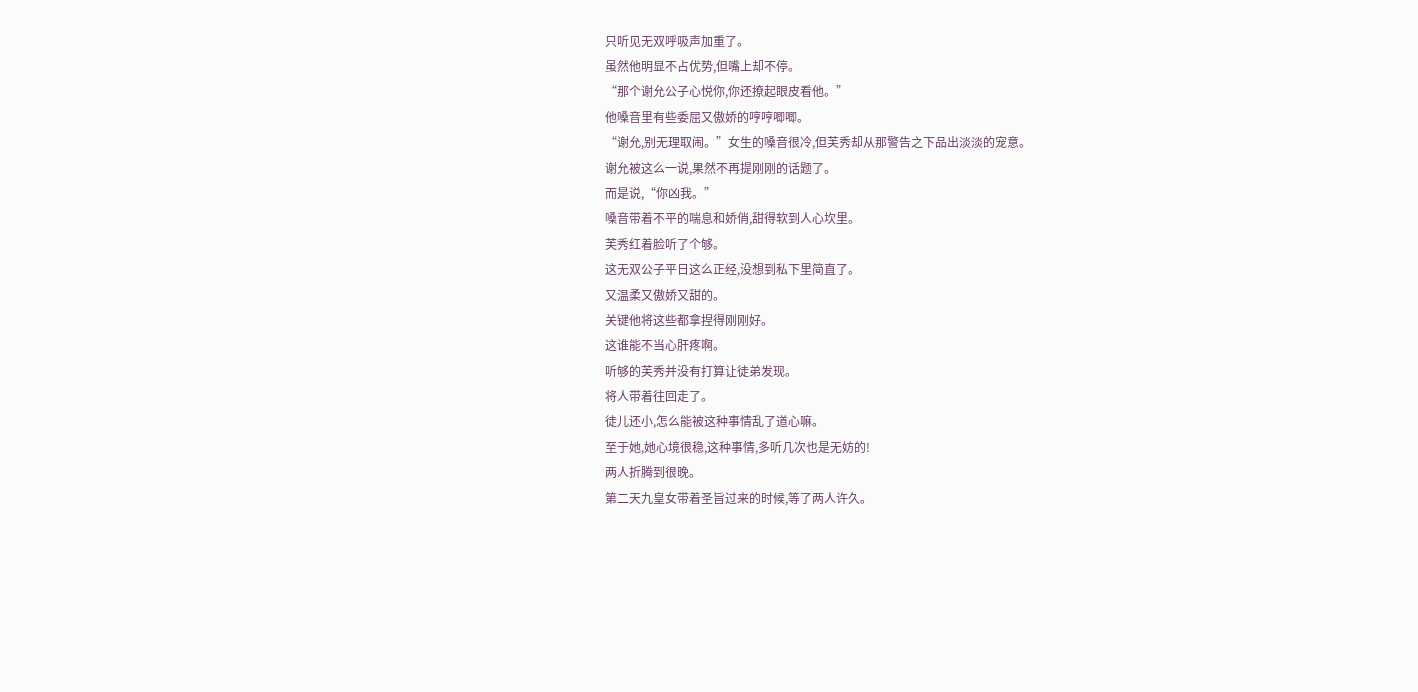只听见无双呼吸声加重了。
虽然他明显不占优势,但嘴上却不停。
“那个谢允公子心悦你,你还撩起眼皮看他。”
他嗓音里有些委屈又傲娇的哼哼唧唧。
“谢允,别无理取闹。”女生的嗓音很冷,但芙秀却从那警告之下品出淡淡的宠意。
谢允被这么一说,果然不再提刚刚的话题了。
而是说,“你凶我。”
嗓音带着不平的喘息和娇俏,甜得软到人心坎里。
芙秀红着脸听了个够。
这无双公子平日这么正经,没想到私下里简直了。
又温柔又傲娇又甜的。
关键他将这些都拿捏得刚刚好。
这谁能不当心肝疼啊。
听够的芙秀并没有打算让徒弟发现。
将人带着往回走了。
徒儿还小,怎么能被这种事情乱了道心嘛。
至于她,她心境很稳,这种事情,多听几次也是无妨的!
两人折腾到很晚。
第二天九皇女带着圣旨过来的时候,等了两人许久。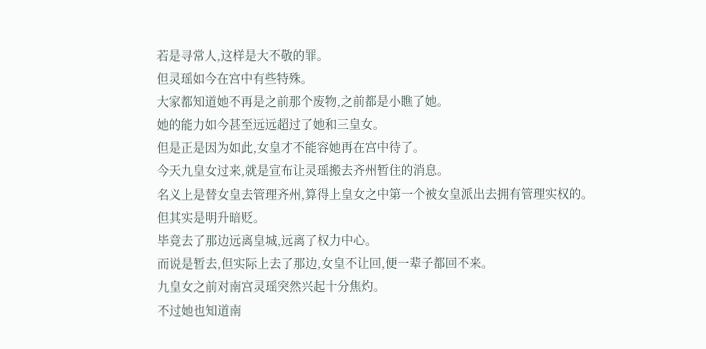若是寻常人,这样是大不敬的罪。
但灵瑶如今在宫中有些特殊。
大家都知道她不再是之前那个废物,之前都是小瞧了她。
她的能力如今甚至远远超过了她和三皇女。
但是正是因为如此,女皇才不能容她再在宫中待了。
今天九皇女过来,就是宣布让灵瑶搬去齐州暂住的消息。
名义上是替女皇去管理齐州,算得上皇女之中第一个被女皇派出去拥有管理实权的。
但其实是明升暗贬。
毕竟去了那边远离皇城,远离了权力中心。
而说是暂去,但实际上去了那边,女皇不让回,便一辈子都回不来。
九皇女之前对南宫灵瑶突然兴起十分焦灼。
不过她也知道南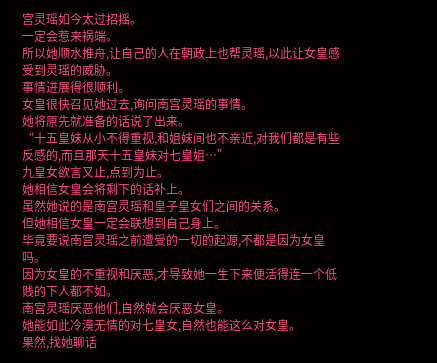宫灵瑶如今太过招摇。
一定会惹来祸端。
所以她顺水推舟,让自己的人在朝政上也帮灵瑶,以此让女皇感受到灵瑶的威胁。
事情进展得很顺利。
女皇很快召见她过去,询问南宫灵瑶的事情。
她将原先就准备的话说了出来。
“十五皇妹从小不得重视,和姐妹间也不亲近,对我们都是有些反感的,而且那天十五皇妹对七皇姐…”
九皇女欲言又止,点到为止。
她相信女皇会将剩下的话补上。
虽然她说的是南宫灵瑶和皇子皇女们之间的关系。
但她相信女皇一定会联想到自己身上。
毕竟要说南宫灵瑶之前遭受的一切的起源,不都是因为女皇吗。
因为女皇的不重视和厌恶,才导致她一生下来便活得连一个低贱的下人都不如。
南宫灵瑶厌恶他们,自然就会厌恶女皇。
她能如此冷漠无情的对七皇女,自然也能这么对女皇。
果然,找她聊话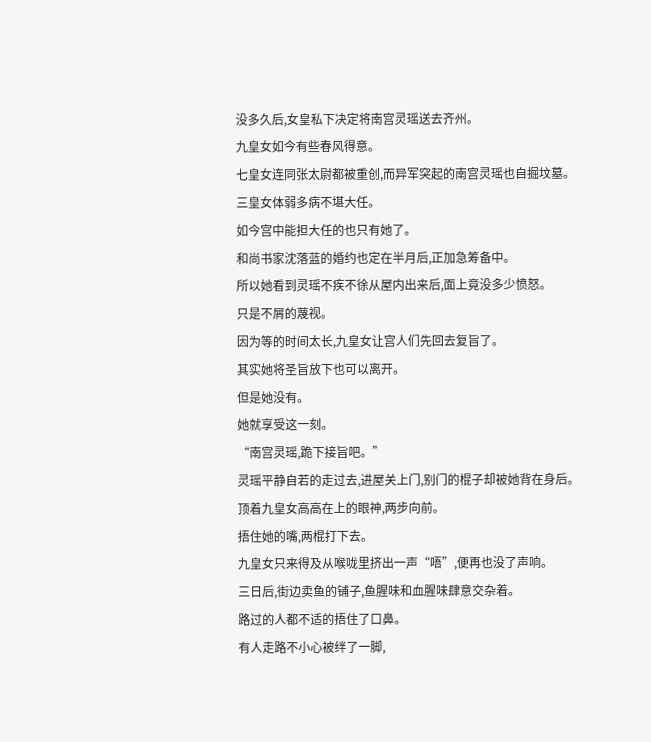没多久后,女皇私下决定将南宫灵瑶送去齐州。
九皇女如今有些春风得意。
七皇女连同张太尉都被重创,而异军突起的南宫灵瑶也自掘坟墓。
三皇女体弱多病不堪大任。
如今宫中能担大任的也只有她了。
和尚书家沈落蓝的婚约也定在半月后,正加急筹备中。
所以她看到灵瑶不疾不徐从屋内出来后,面上竟没多少愤怒。
只是不屑的蔑视。
因为等的时间太长,九皇女让宫人们先回去复旨了。
其实她将圣旨放下也可以离开。
但是她没有。
她就享受这一刻。
“南宫灵瑶,跪下接旨吧。”
灵瑶平静自若的走过去,进屋关上门,别门的棍子却被她背在身后。
顶着九皇女高高在上的眼神,两步向前。
捂住她的嘴,两棍打下去。
九皇女只来得及从喉咙里挤出一声“唔”,便再也没了声响。
三日后,街边卖鱼的铺子,鱼腥味和血腥味肆意交杂着。
路过的人都不适的捂住了口鼻。
有人走路不小心被绊了一脚,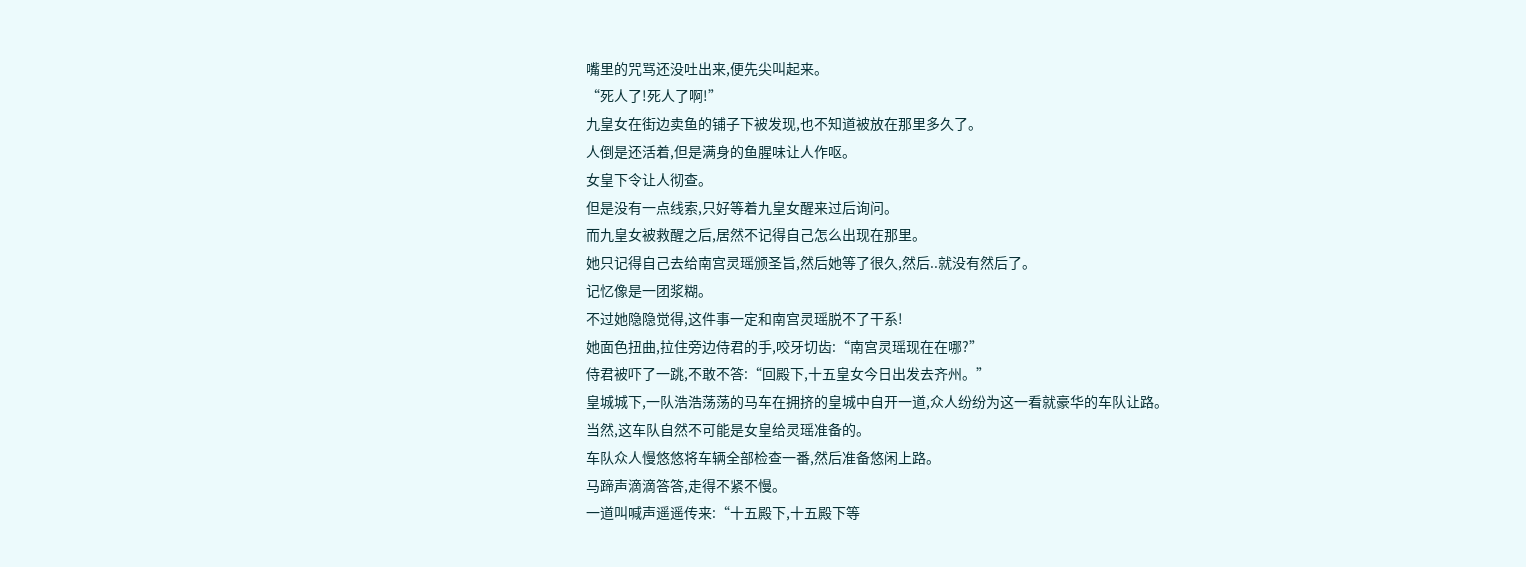嘴里的咒骂还没吐出来,便先尖叫起来。
“死人了!死人了啊!”
九皇女在街边卖鱼的铺子下被发现,也不知道被放在那里多久了。
人倒是还活着,但是满身的鱼腥味让人作呕。
女皇下令让人彻查。
但是没有一点线索,只好等着九皇女醒来过后询问。
而九皇女被救醒之后,居然不记得自己怎么出现在那里。
她只记得自己去给南宫灵瑶颁圣旨,然后她等了很久,然后..就没有然后了。
记忆像是一团浆糊。
不过她隐隐觉得,这件事一定和南宫灵瑶脱不了干系!
她面色扭曲,拉住旁边侍君的手,咬牙切齿:“南宫灵瑶现在在哪?”
侍君被吓了一跳,不敢不答:“回殿下,十五皇女今日出发去齐州。”
皇城城下,一队浩浩荡荡的马车在拥挤的皇城中自开一道,众人纷纷为这一看就豪华的车队让路。
当然,这车队自然不可能是女皇给灵瑶准备的。
车队众人慢悠悠将车辆全部检查一番,然后准备悠闲上路。
马蹄声滴滴答答,走得不紧不慢。
一道叫喊声遥遥传来:“十五殿下,十五殿下等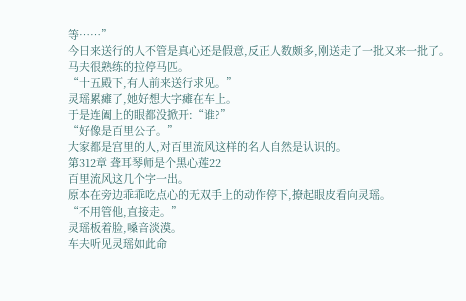等……”
今日来送行的人不管是真心还是假意,反正人数颇多,刚送走了一批又来一批了。
马夫很熟练的拉停马匹。
“十五殿下,有人前来送行求见。”
灵瑶累瘫了,她好想大字瘫在车上。
于是连阖上的眼都没掀开:“谁?”
“好像是百里公子。”
大家都是宫里的人,对百里流风这样的名人自然是认识的。
第312章 聋耳琴师是个黑心莲22
百里流风这几个字一出。
原本在旁边乖乖吃点心的无双手上的动作停下,撩起眼皮看向灵瑶。
“不用管他,直接走。”
灵瑶板着脸,嗓音淡漠。
车夫听见灵瑶如此命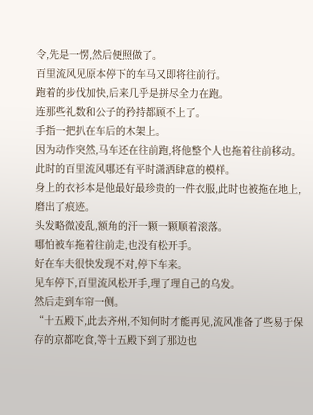令,先是一愣,然后便照做了。
百里流风见原本停下的车马又即将往前行。
跑着的步伐加快,后来几乎是拼尽全力在跑。
连那些礼数和公子的矜持都顾不上了。
手指一把扒在车后的木架上。
因为动作突然,马车还在往前跑,将他整个人也拖着往前移动。
此时的百里流风哪还有平时潇洒肆意的模样。
身上的衣衫本是他最好最珍贵的一件衣服,此时也被拖在地上,磨出了痕迹。
头发略微凌乱,额角的汗一颗一颗顺着滚落。
哪怕被车拖着往前走,也没有松开手。
好在车夫很快发现不对,停下车来。
见车停下,百里流风松开手,理了理自己的乌发。
然后走到车帘一侧。
“十五殿下,此去齐州,不知何时才能再见,流风准备了些易于保存的京都吃食,等十五殿下到了那边也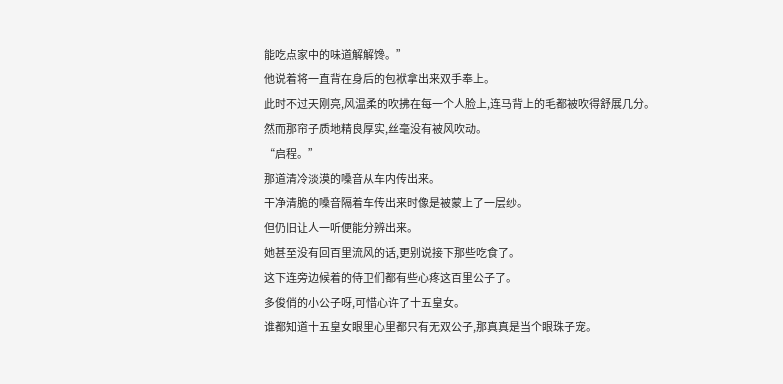能吃点家中的味道解解馋。”
他说着将一直背在身后的包袱拿出来双手奉上。
此时不过天刚亮,风温柔的吹拂在每一个人脸上,连马背上的毛都被吹得舒展几分。
然而那帘子质地精良厚实,丝毫没有被风吹动。
“启程。”
那道清冷淡漠的嗓音从车内传出来。
干净清脆的嗓音隔着车传出来时像是被蒙上了一层纱。
但仍旧让人一听便能分辨出来。
她甚至没有回百里流风的话,更别说接下那些吃食了。
这下连旁边候着的侍卫们都有些心疼这百里公子了。
多俊俏的小公子呀,可惜心许了十五皇女。
谁都知道十五皇女眼里心里都只有无双公子,那真真是当个眼珠子宠。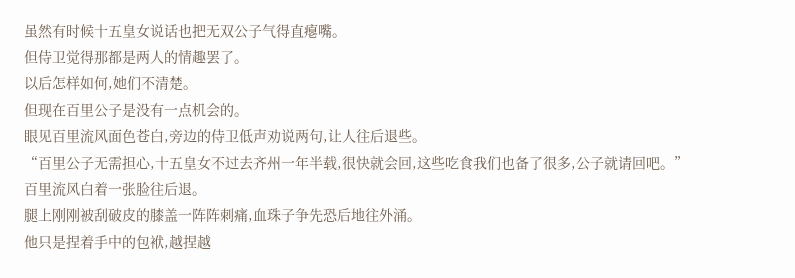虽然有时候十五皇女说话也把无双公子气得直瘪嘴。
但侍卫觉得那都是两人的情趣罢了。
以后怎样如何,她们不清楚。
但现在百里公子是没有一点机会的。
眼见百里流风面色苍白,旁边的侍卫低声劝说两句,让人往后退些。
“百里公子无需担心,十五皇女不过去齐州一年半载,很快就会回,这些吃食我们也备了很多,公子就请回吧。”
百里流风白着一张脸往后退。
腿上刚刚被刮破皮的膝盖一阵阵刺痛,血珠子争先恐后地往外涌。
他只是捏着手中的包袱,越捏越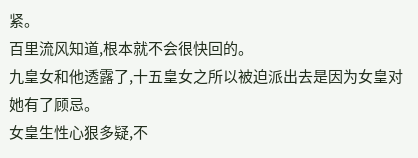紧。
百里流风知道,根本就不会很快回的。
九皇女和他透露了,十五皇女之所以被迫派出去是因为女皇对她有了顾忌。
女皇生性心狠多疑,不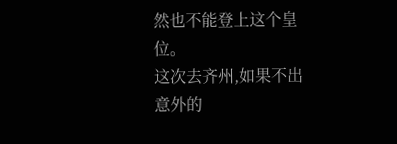然也不能登上这个皇位。
这次去齐州,如果不出意外的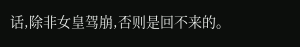话,除非女皇驾崩,否则是回不来的。